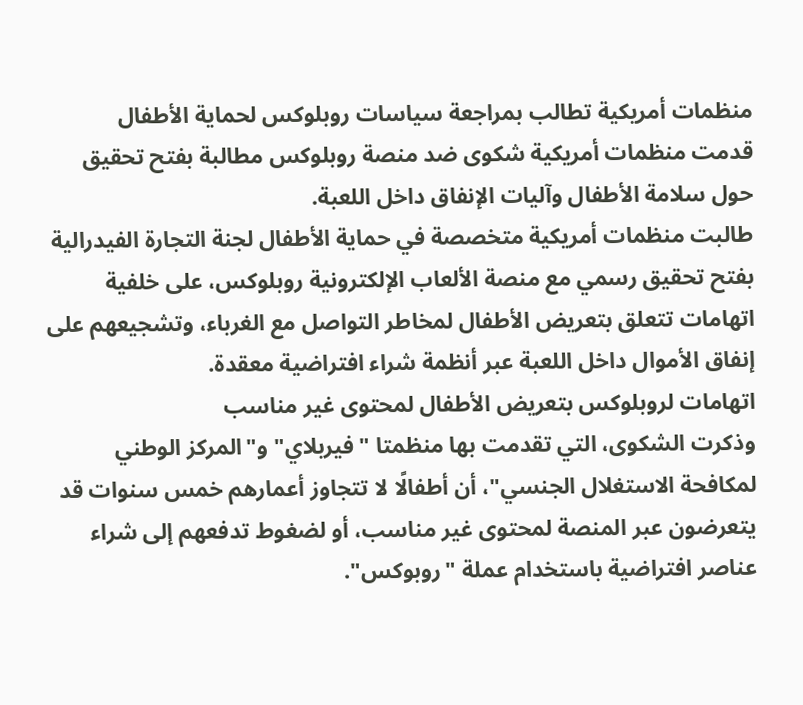منظمات أمريكية تطالب بمراجعة سياسات روبلوكس لحماية الأطفال
قدمت منظمات أمريكية شكوى ضد منصة روبلوكس مطالبة بفتح تحقيق حول سلامة الأطفال وآليات الإنفاق داخل اللعبة.
طالبت منظمات أمريكية متخصصة في حماية الأطفال لجنة التجارة الفيدرالية بفتح تحقيق رسمي مع منصة الألعاب الإلكترونية روبلوكس، على خلفية اتهامات تتعلق بتعريض الأطفال لمخاطر التواصل مع الغرباء، وتشجيعهم على إنفاق الأموال داخل اللعبة عبر أنظمة شراء افتراضية معقدة.
اتهامات لروبلوكس بتعريض الأطفال لمحتوى غير مناسب
وذكرت الشكوى، التي تقدمت بها منظمتا "فيربلاي" و"المركز الوطني لمكافحة الاستغلال الجنسي"، أن أطفالًا لا تتجاوز أعمارهم خمس سنوات قد يتعرضون عبر المنصة لمحتوى غير مناسب، أو لضغوط تدفعهم إلى شراء عناصر افتراضية باستخدام عملة "روبوكس".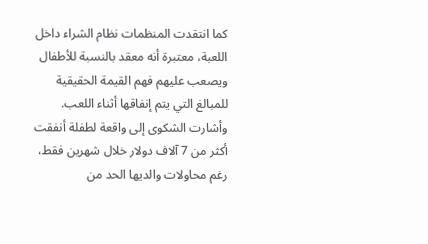كما انتقدت المنظمات نظام الشراء داخل اللعبة، معتبرة أنه معقد بالنسبة للأطفال ويصعب عليهم فهم القيمة الحقيقية للمبالغ التي يتم إنفاقها أثناء اللعب.
وأشارت الشكوى إلى واقعة لطفلة أنفقت أكثر من 7 آلاف دولار خلال شهرين فقط، رغم محاولات والديها الحد من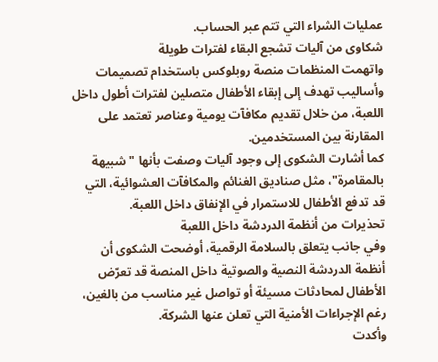عمليات الشراء التي تتم عبر الحساب.
شكاوى من آليات تشجع البقاء لفترات طويلة
واتهمت المنظمات منصة روبلوكس باستخدام تصميمات وأساليب تهدف إلى إبقاء الأطفال متصلين لفترات أطول داخل اللعبة، من خلال تقديم مكافآت يومية وعناصر تعتمد على المقارنة بين المستخدمين.
كما أشارت الشكوى إلى وجود آليات وصفت بأنها "شبيهة بالمقامرة"، مثل صناديق الغنائم والمكافآت العشوائية، التي قد تدفع الأطفال للاستمرار في الإنفاق داخل اللعبة.
تحذيرات من أنظمة الدردشة داخل اللعبة
وفي جانب يتعلق بالسلامة الرقمية، أوضحت الشكوى أن أنظمة الدردشة النصية والصوتية داخل المنصة قد تعرّض الأطفال لمحادثات مسيئة أو تواصل غير مناسب من بالغين، رغم الإجراءات الأمنية التي تعلن عنها الشركة.
وأكدت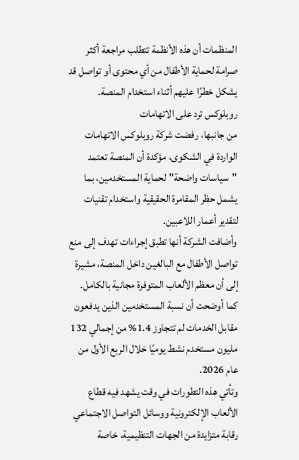المنظمات أن هذه الأنظمة تتطلب مراجعة أكثر صرامة لحماية الأطفال من أي محتوى أو تواصل قد يشكل خطرًا عليهم أثناء استخدام المنصة.
روبلوكس ترد على الاتهامات
من جانبها، رفضت شركة روبلوكس الاتهامات الواردة في الشكوى، مؤكدة أن المنصة تعتمد "سياسات واضحة" لحماية المستخدمين، بما يشمل حظر المقامرة الحقيقية واستخدام تقنيات لتقدير أعمار اللاعبين.
وأضافت الشركة أنها تطبق إجراءات تهدف إلى منع تواصل الأطفال مع البالغين داخل المنصة، مشيرة إلى أن معظم الألعاب المتوفرة مجانية بالكامل.
كما أوضحت أن نسبة المستخدمين الذين يدفعون مقابل الخدمات لم تتجاوز 1.4% من إجمالي 132 مليون مستخدم نشط يوميًا خلال الربع الأول من عام 2026.
وتأتي هذه التطورات في وقت يشهد فيه قطاع الألعاب الإلكترونية ووسائل التواصل الاجتماعي رقابة متزايدة من الجهات التنظيمية، خاصة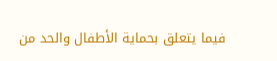فيما يتعلق بحماية الأطفال والحد من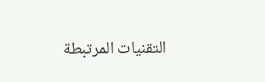التقنيات المرتبطة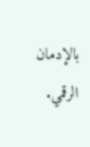بالإدمان الرقمي.